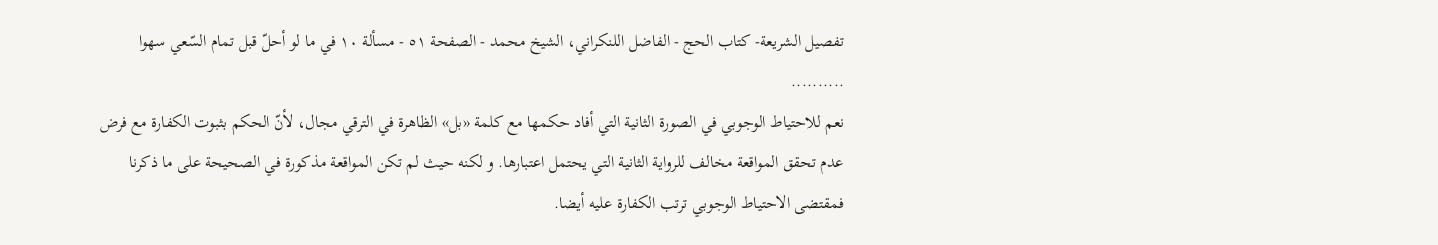تفصيل الشريعة- كتاب الحج - الفاضل اللنكراني، الشيخ محمد - الصفحة ٥١ - مسألة ١٠ في ما لو أحلّ قبل تمام السّعي سهوا
..........
نعم للاحتياط الوجوبي في الصورة الثانية التي أفاد حكمها مع كلمة «بل» الظاهرة في الترقي مجال، لأنّ الحكم بثبوت الكفارة مع فرض عدم تحقق المواقعة مخالف للرواية الثانية التي يحتمل اعتبارها. و لكنه حيث لم تكن المواقعة مذكورة في الصحيحة على ما ذكرنا فمقتضى الاحتياط الوجوبي ترتب الكفارة عليه أيضا.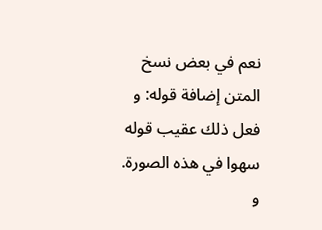نعم في بعض نسخ المتن إضافة قوله: و فعل ذلك عقيب قوله سهوا في هذه الصورة. و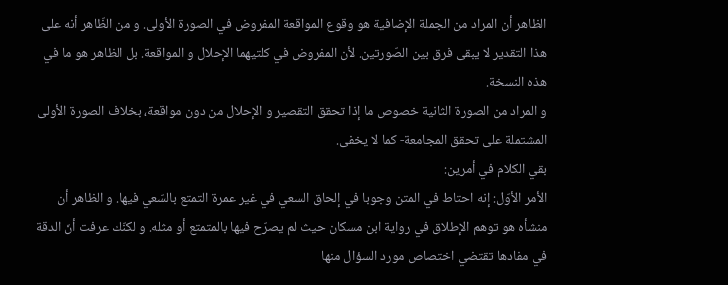الظاهر أن المراد من الجملة الإضافية هو وقوع المواقعة المفروض في الصورة الأولى. و من الظّاهر أنه على هذا التقدير لا يبقى فرق بين الصّورتين. لأن المفروض في كلتيهما الإحلال و المواقعة. بل الظاهر هو ما في هذه النسخة.
و المراد من الصورة الثانية خصوص ما إذا تحقق التقصير و الإحلال من دون مواقعة، بخلاف الصورة الأولى المشتملة على تحقق المجامعة- كما لا يخفى.
بقي الكلام في أمرين:
الأمر الأوّل: إنه احتاط في المتن وجوبا في إلحاق السعي في غير عمرة التمتع بالسّعي فيها. و الظاهر أن منشأه هو توهم الإطلاق في رواية ابن مسكان حيث لم يصرّح فيها بالمتمتع أو مثله. و لكنّك عرفت أنّ الدقة في مفادها تقتضي اختصاص مورد السؤال منها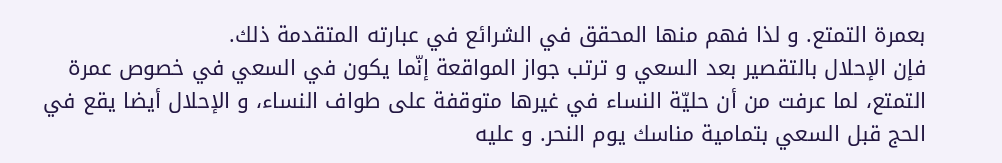بعمرة التمتع. و لذا فهم منها المحقق في الشرائع في عبارته المتقدمة ذلك.
فإن الإحلال بالتقصير بعد السعي و ترتب جواز المواقعة إنّما يكون في السعي في خصوص عمرة التمتع، لما عرفت من أن حليّة النساء في غيرها متوقفة على طواف النساء، و الإحلال أيضا يقع في الحج قبل السعي بتمامية مناسك يوم النحر. و عليه